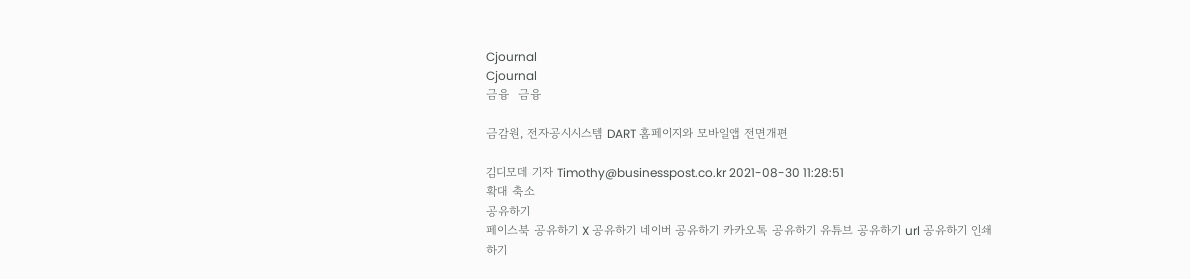Cjournal
Cjournal
금융  금융

금감원, 전자공시시스템 DART 홈페이지와 모바일앱 전면개편

김디모데 기자 Timothy@businesspost.co.kr 2021-08-30 11:28:51
확대 축소
공유하기
페이스북 공유하기 X 공유하기 네이버 공유하기 카카오톡 공유하기 유튜브 공유하기 url 공유하기 인쇄하기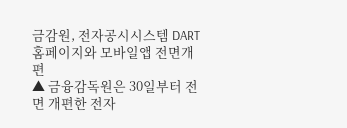금감원, 전자공시시스템 DART 홈페이지와 모바일앱 전면개편
▲ 금융감독원은 30일부터 전면 개편한 전자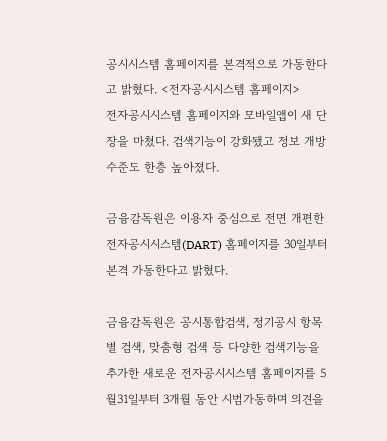공시시스템 홈페이지를 본격적으로 가동한다고 밝혔다. <전자공시시스템 홈페이지>
전자공시시스템 홈페이지와 모바일앱이 새 단장을 마쳤다. 검색기능이 강화됐고 정보 개방 수준도 한층 높아졌다.

금융감독원은 이용자 중심으로 전면 개편한 전자공시시스템(DART) 홈페이지를 30일부터 본격 가동한다고 밝혔다.

금융감독원은 공시통합검색, 정기공시 항목별 검색, 맞춤형 검색 등 다양한 검색기능을 추가한 새로운 전자공시시스템 홈페이지를 5월31일부터 3개월 동안 시범가동하며 의견을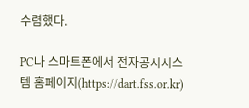수렴했다.

PC나 스마트폰에서 전자공시시스템 홈페이지(https://dart.fss.or.kr)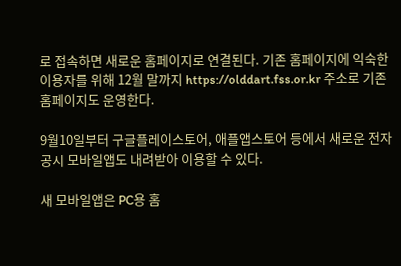로 접속하면 새로운 홈페이지로 연결된다. 기존 홈페이지에 익숙한 이용자를 위해 12월 말까지 https://olddart.fss.or.kr 주소로 기존 홈페이지도 운영한다.

9월10일부터 구글플레이스토어, 애플앱스토어 등에서 새로운 전자공시 모바일앱도 내려받아 이용할 수 있다.

새 모바일앱은 PC용 홈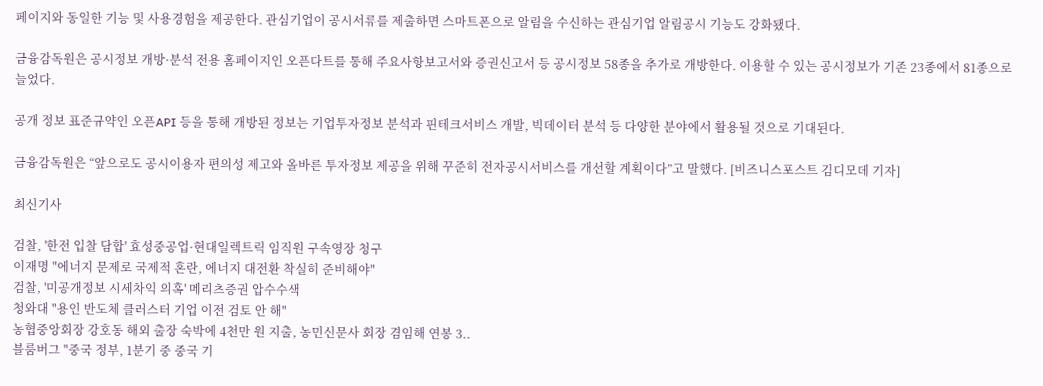페이지와 동일한 기능 및 사용경험을 제공한다. 관심기업이 공시서류를 제출하면 스마트폰으로 알림을 수신하는 관심기업 알림공시 기능도 강화됐다.

금융감독원은 공시정보 개방·분석 전용 홈페이지인 오픈다트를 통해 주요사항보고서와 증권신고서 등 공시정보 58종을 추가로 개방한다. 이용할 수 있는 공시정보가 기존 23종에서 81종으로 늘었다.

공개 정보 표준규약인 오픈API 등을 통해 개방된 정보는 기업투자정보 분석과 핀테크서비스 개발, 빅데이터 분석 등 다양한 분야에서 활용될 것으로 기대된다.

금융감독원은 “앞으로도 공시이용자 편의성 제고와 올바른 투자정보 제공을 위해 꾸준히 전자공시서비스를 개선할 계획이다”고 말했다. [비즈니스포스트 김디모데 기자]

최신기사

검찰, '한전 입찰 담합' 효성중공업·현대일렉트릭 임직원 구속영장 청구
이재명 "에너지 문제로 국제적 혼란, 에너지 대전환 착실히 준비해야"
검찰, '미공개정보 시세차익 의혹' 메리츠증권 압수수색
청와대 "용인 반도체 클러스터 기업 이전 검토 안 해"
농협중앙회장 강호동 해외 출장 숙박에 4천만 원 지출, 농민신문사 회장 겸임해 연봉 3..
블룸버그 "중국 정부, 1분기 중 중국 기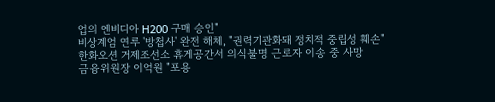업의 엔비디아 H200 구매 승인"
비상계엄 연루 '방첩사' 완전 해체, "권력기관화돼 정치적 중립성 훼손"
한화오션 거제조선소 휴게공간서 의식불명 근로자 이송 중 사망
금융위원장 이억원 "포용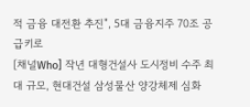적 금융 대전환 추진", 5대 금융지주 70조 공급키로
[채널Who] 작년 대형건설사 도시정비 수주 최대 규모, 현대건설 삼성물산 양강체제 심화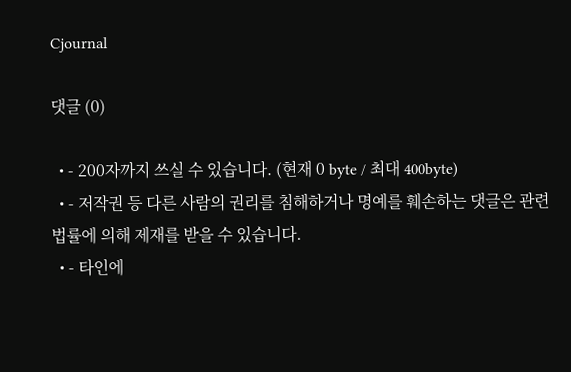Cjournal

댓글 (0)

  • - 200자까지 쓰실 수 있습니다. (현재 0 byte / 최대 400byte)
  • - 저작권 등 다른 사람의 권리를 침해하거나 명예를 훼손하는 댓글은 관련 법률에 의해 제재를 받을 수 있습니다.
  • - 타인에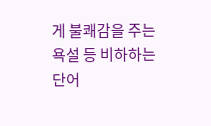게 불쾌감을 주는 욕설 등 비하하는 단어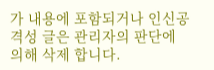가 내용에 포함되거나 인신공격성 글은 관리자의 판단에 의해 삭제 합니다.